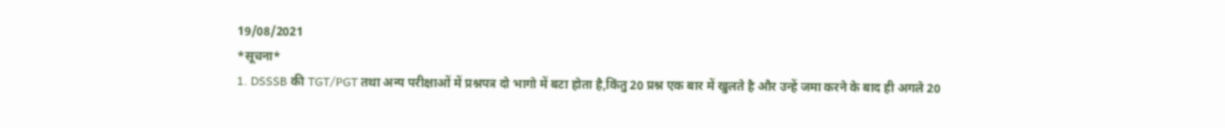19/08/2021
*सूचना*
1. DSSSB की TGT/PGT तथा अन्य परीक्षाओं में प्रश्नपत्र दो भागो में बटा होता है,किंतु 20 प्रश्न एक बार में खुलते है और उन्हें जमा करने के बाद ही अगले 20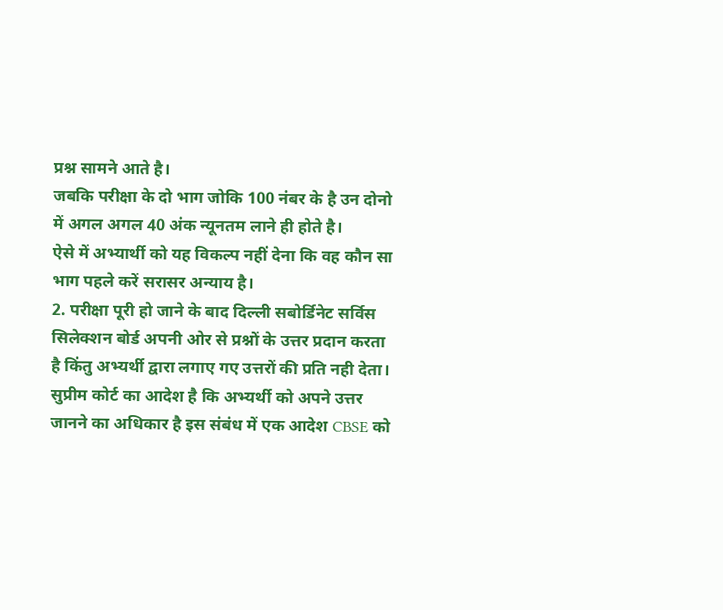प्रश्न सामने आते है।
जबकि परीक्षा के दो भाग जोकि 100 नंबर के है उन दोनो में अगल अगल 40 अंक न्यूनतम लाने ही होते है।
ऐसे में अभ्यार्थी को यह विकल्प नहीं देना कि वह कौन सा भाग पहले करें सरासर अन्याय है।
2. परीक्षा पूरी हो जाने के बाद दिल्ली सबोर्डिनेट सर्विस सिलेक्शन बोर्ड अपनी ओर से प्रश्नों के उत्तर प्रदान करता है किंतु अभ्यर्थी द्वारा लगाए गए उत्तरों की प्रति नही देता।
सुप्रीम कोर्ट का आदेश है कि अभ्यर्थी को अपने उत्तर जानने का अधिकार है इस संबंध में एक आदेश CBSE को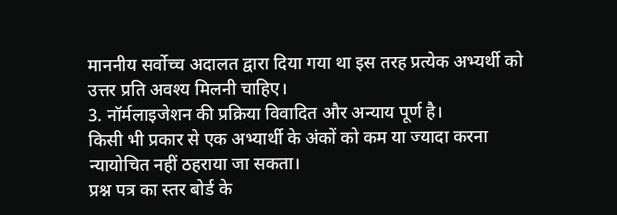माननीय सर्वोच्च अदालत द्वारा दिया गया था इस तरह प्रत्येक अभ्यर्थी को उत्तर प्रति अवश्य मिलनी चाहिए।
3. नॉर्मलाइजेशन की प्रक्रिया विवादित और अन्याय पूर्ण है।
किसी भी प्रकार से एक अभ्यार्थी के अंकों को कम या ज्यादा करना न्यायोचित नहीं ठहराया जा सकता।
प्रश्न पत्र का स्तर बोर्ड के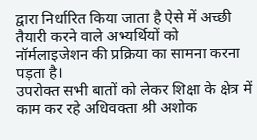द्वारा निर्धारित किया जाता है ऐसे में अच्छी तैयारी करने वाले अभ्यर्थियों को नॉर्मलाइजेशन की प्रक्रिया का सामना करना पड़ता है।
उपरोक्त सभी बातों को लेकर शिक्षा के क्षेत्र में काम कर रहे अधिवक्ता श्री अशोक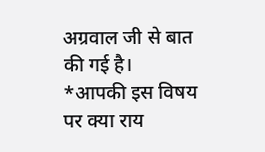अग्रवाल जी से बात की गई है।
*आपकी इस विषय पर क्या राय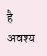है अवश्य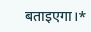बताइएगा।*